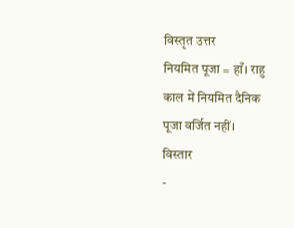विस्तृत उत्तर
नियमित पूजा = हाँ। राहु काल में नियमित दैनिक पूजा वर्जित नहीं।
विस्तार
-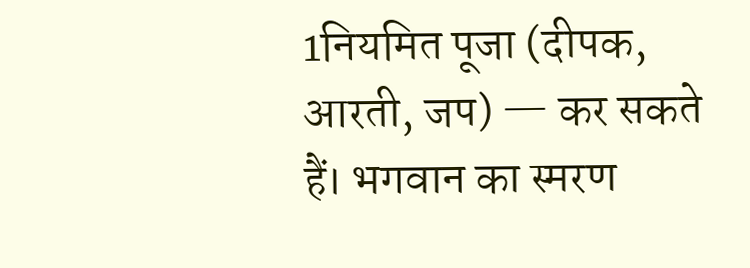1नियमित पूजा (दीपक, आरती, जप) — कर सकते हैं। भगवान का स्मरण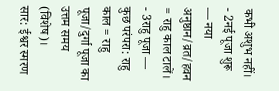कभी अशुभ नहीं।
- 2नई पूजा शुरू — नया अनुष्ठान/व्रत/हवन = राहु काल टालें।
- 3राहु पूजा — कुछ परंपरा: राहु काल = राहु पूजा/दुर्गा पूजा का उत्तम समय (विशेष)।
सार: ईश्वर स्मरण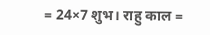= 24×7 शुभ। राहु काल =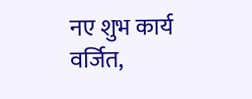नए शुभ कार्य वर्जित,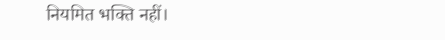नियमित भक्ति नहीं।